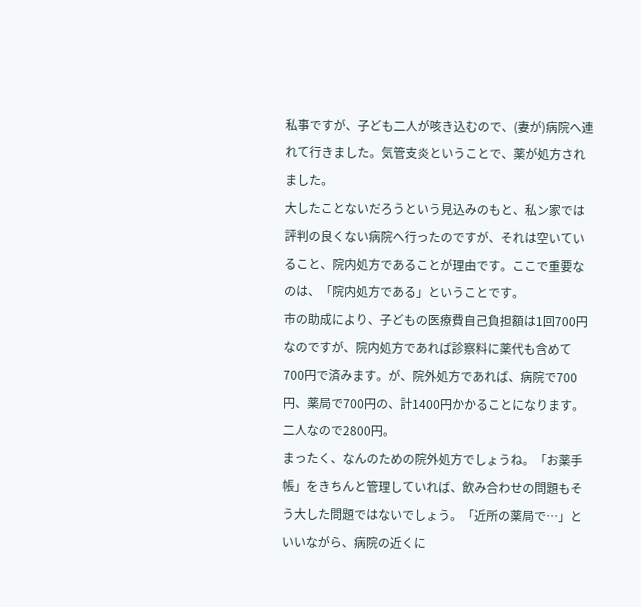私事ですが、子ども二人が咳き込むので、(妻が)病院へ連れて行きました。気管支炎ということで、薬が処方されました。
大したことないだろうという見込みのもと、私ン家では評判の良くない病院へ行ったのですが、それは空いていること、院内処方であることが理由です。ここで重要なのは、「院内処方である」ということです。
市の助成により、子どもの医療費自己負担額は1回700円なのですが、院内処方であれば診察料に薬代も含めて700円で済みます。が、院外処方であれば、病院で700円、薬局で700円の、計1400円かかることになります。二人なので2800円。
まったく、なんのための院外処方でしょうね。「お薬手帳」をきちんと管理していれば、飲み合わせの問題もそう大した問題ではないでしょう。「近所の薬局で…」といいながら、病院の近くに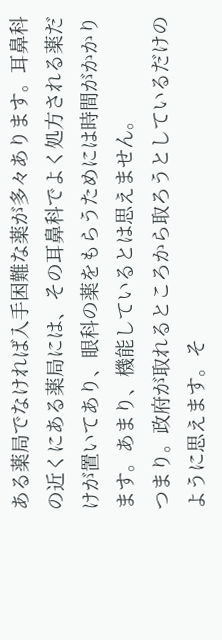ある薬局でなければ入手困難な薬が多々あります。耳鼻科の近くにある薬局には、その耳鼻科でよく処方される薬だけが置いてあり、眼科の薬をもらうためには時間がかかります。あまり、機能しているとは思えません。
つまり。政府が取れるところから取ろうとしているだけのように思えます。そ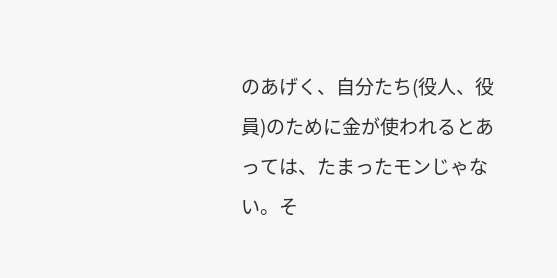のあげく、自分たち(役人、役員)のために金が使われるとあっては、たまったモンじゃない。そ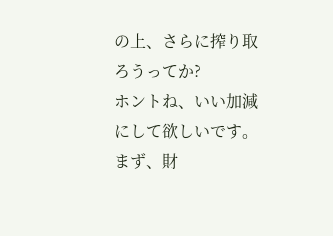の上、さらに搾り取ろうってか?
ホントね、いい加減にして欲しいです。まず、財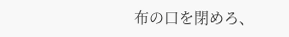布の口を閉めろ、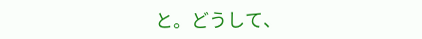と。どうして、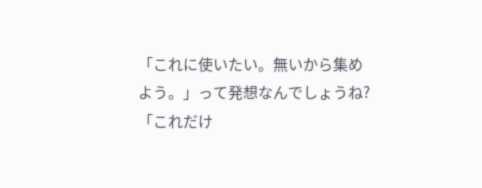「これに使いたい。無いから集めよう。」って発想なんでしょうね?「これだけ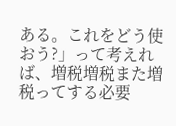ある。これをどう使おう?」って考えれば、増税増税また増税ってする必要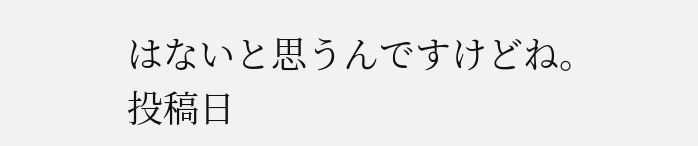はないと思うんですけどね。
投稿日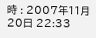時 : 2007年11月20日 22:33